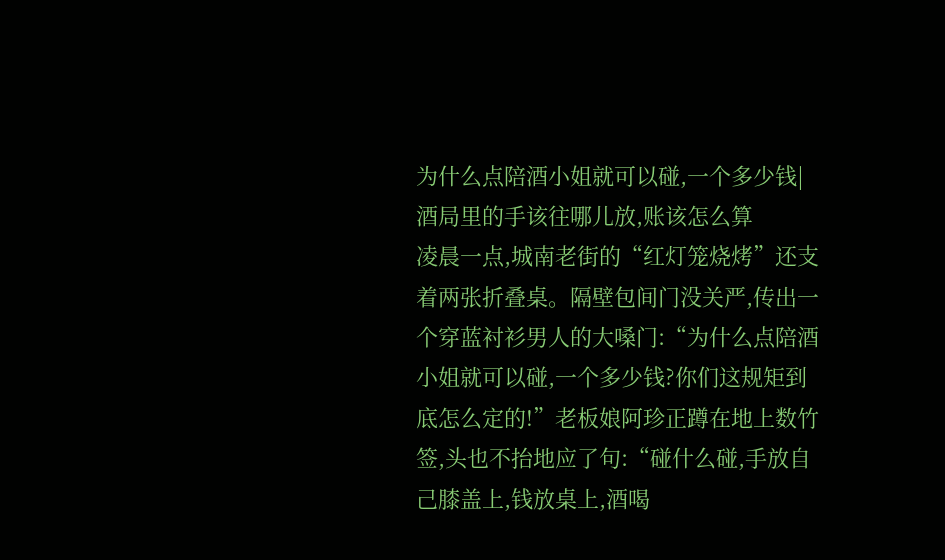为什么点陪酒小姐就可以碰,一个多少钱|酒局里的手该往哪儿放,账该怎么算
凌晨一点,城南老街的“红灯笼烧烤”还支着两张折叠桌。隔壁包间门没关严,传出一个穿蓝衬衫男人的大嗓门:“为什么点陪酒小姐就可以碰,一个多少钱?你们这规矩到底怎么定的!”老板娘阿珍正蹲在地上数竹签,头也不抬地应了句:“碰什么碰,手放自己膝盖上,钱放桌上,酒喝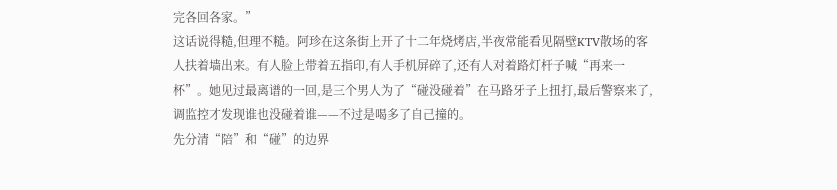完各回各家。”
这话说得糙,但理不糙。阿珍在这条街上开了十二年烧烤店,半夜常能看见隔壁KTV散场的客人扶着墙出来。有人脸上带着五指印,有人手机屏碎了,还有人对着路灯杆子喊“再来一杯”。她见过最离谱的一回,是三个男人为了“碰没碰着”在马路牙子上扭打,最后警察来了,调监控才发现谁也没碰着谁——不过是喝多了自己撞的。
先分清“陪”和“碰”的边界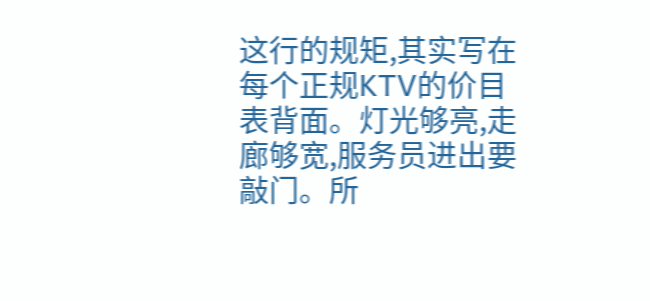这行的规矩,其实写在每个正规KTV的价目表背面。灯光够亮,走廊够宽,服务员进出要敲门。所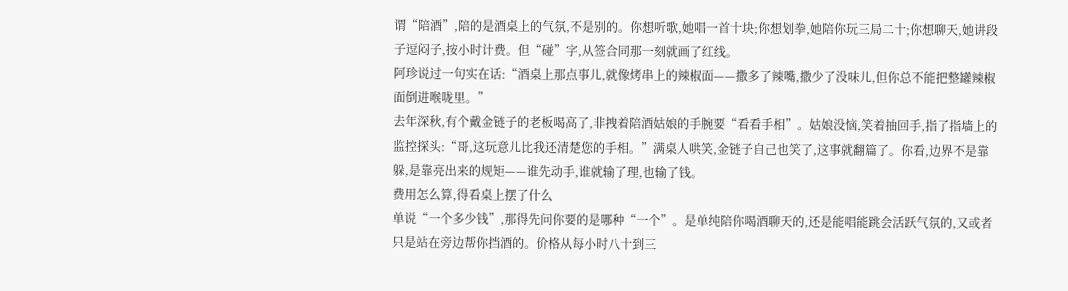谓“陪酒”,陪的是酒桌上的气氛,不是别的。你想听歌,她唱一首十块;你想划拳,她陪你玩三局二十;你想聊天,她讲段子逗闷子,按小时计费。但“碰”字,从签合同那一刻就画了红线。
阿珍说过一句实在话:“酒桌上那点事儿,就像烤串上的辣椒面——撒多了辣嘴,撒少了没味儿,但你总不能把整罐辣椒面倒进喉咙里。”
去年深秋,有个戴金链子的老板喝高了,非拽着陪酒姑娘的手腕要“看看手相”。姑娘没恼,笑着抽回手,指了指墙上的监控探头:“哥,这玩意儿比我还清楚您的手相。”满桌人哄笑,金链子自己也笑了,这事就翻篇了。你看,边界不是靠躲,是靠亮出来的规矩——谁先动手,谁就输了理,也输了钱。
费用怎么算,得看桌上摆了什么
单说“一个多少钱”,那得先问你要的是哪种“一个”。是单纯陪你喝酒聊天的,还是能唱能跳会活跃气氛的,又或者只是站在旁边帮你挡酒的。价格从每小时八十到三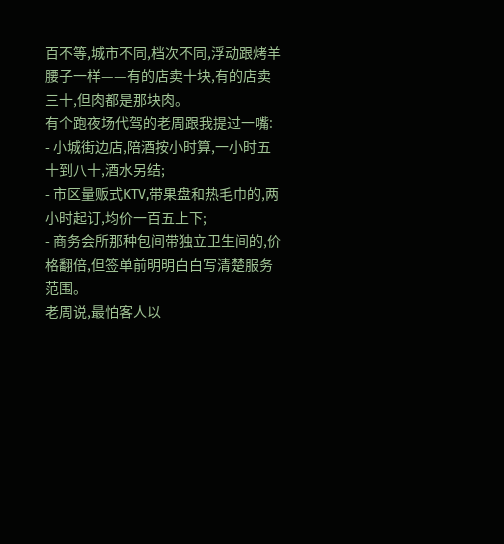百不等,城市不同,档次不同,浮动跟烤羊腰子一样——有的店卖十块,有的店卖三十,但肉都是那块肉。
有个跑夜场代驾的老周跟我提过一嘴:
- 小城街边店,陪酒按小时算,一小时五十到八十,酒水另结;
- 市区量贩式KTV,带果盘和热毛巾的,两小时起订,均价一百五上下;
- 商务会所那种包间带独立卫生间的,价格翻倍,但签单前明明白白写清楚服务范围。
老周说,最怕客人以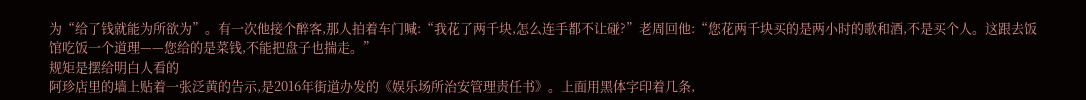为“给了钱就能为所欲为”。有一次他接个醉客,那人拍着车门喊:“我花了两千块,怎么连手都不让碰?”老周回他:“您花两千块买的是两小时的歌和酒,不是买个人。这跟去饭馆吃饭一个道理——您给的是菜钱,不能把盘子也揣走。”
规矩是摆给明白人看的
阿珍店里的墙上贴着一张泛黄的告示,是2016年街道办发的《娱乐场所治安管理责任书》。上面用黑体字印着几条,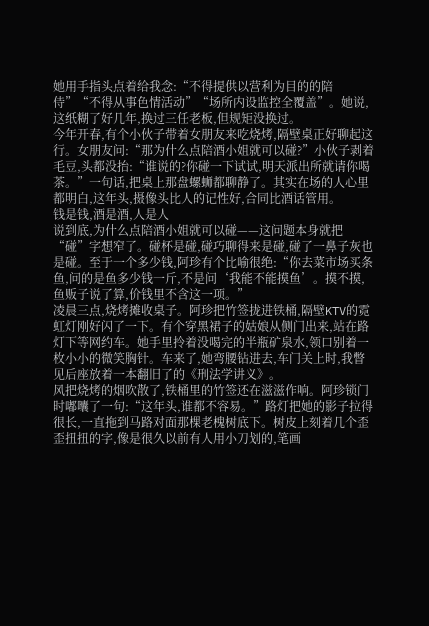她用手指头点着给我念:“不得提供以营利为目的的陪侍”“不得从事色情活动”“场所内设监控全覆盖”。她说,这纸糊了好几年,换过三任老板,但规矩没换过。
今年开春,有个小伙子带着女朋友来吃烧烤,隔壁桌正好聊起这行。女朋友问:“那为什么点陪酒小姐就可以碰?”小伙子剥着毛豆,头都没抬:“谁说的?你碰一下试试,明天派出所就请你喝茶。”一句话,把桌上那盘螺蛳都聊静了。其实在场的人心里都明白,这年头,摄像头比人的记性好,合同比酒话管用。
钱是钱,酒是酒,人是人
说到底,为什么点陪酒小姐就可以碰——这问题本身就把“碰”字想窄了。碰杯是碰,碰巧聊得来是碰,碰了一鼻子灰也是碰。至于一个多少钱,阿珍有个比喻很绝:“你去菜市场买条鱼,问的是鱼多少钱一斤,不是问‘我能不能摸鱼’。摸不摸,鱼贩子说了算,价钱里不含这一项。”
凌晨三点,烧烤摊收桌子。阿珍把竹签拢进铁桶,隔壁KTV的霓虹灯刚好闪了一下。有个穿黑裙子的姑娘从侧门出来,站在路灯下等网约车。她手里拎着没喝完的半瓶矿泉水,领口别着一枚小小的微笑胸针。车来了,她弯腰钻进去,车门关上时,我瞥见后座放着一本翻旧了的《刑法学讲义》。
风把烧烤的烟吹散了,铁桶里的竹签还在滋滋作响。阿珍锁门时嘟囔了一句:“这年头,谁都不容易。”路灯把她的影子拉得很长,一直拖到马路对面那棵老槐树底下。树皮上刻着几个歪歪扭扭的字,像是很久以前有人用小刀划的,笔画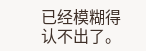已经模糊得认不出了。